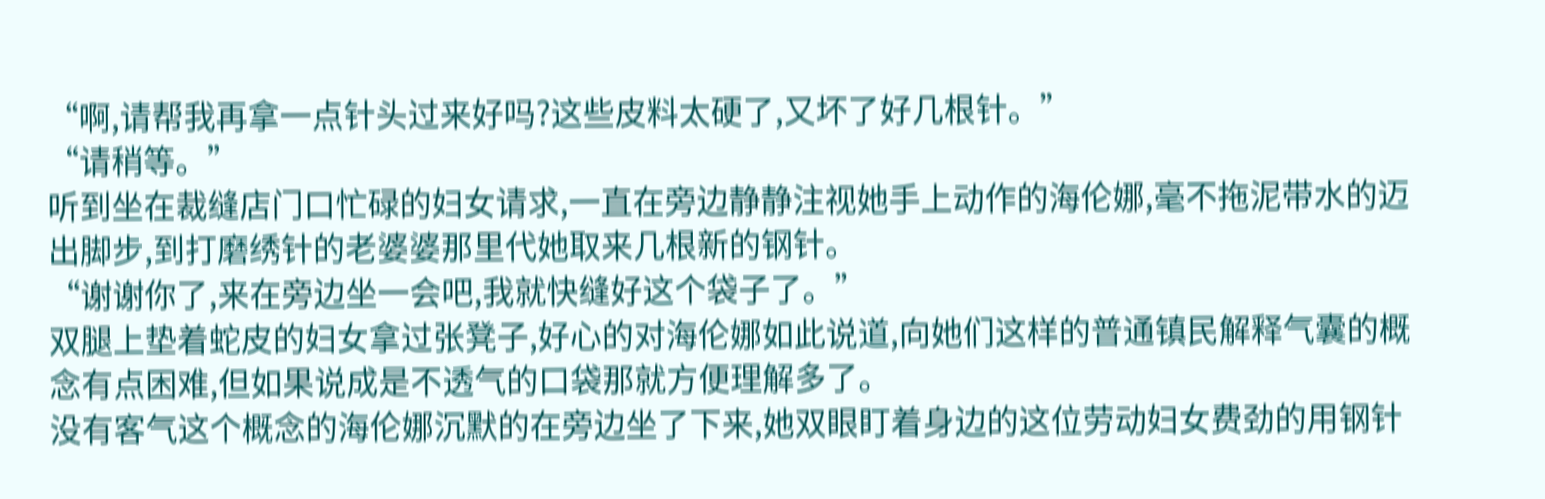“啊,请帮我再拿一点针头过来好吗?这些皮料太硬了,又坏了好几根针。”
“请稍等。”
听到坐在裁缝店门口忙碌的妇女请求,一直在旁边静静注视她手上动作的海伦娜,毫不拖泥带水的迈出脚步,到打磨绣针的老婆婆那里代她取来几根新的钢针。
“谢谢你了,来在旁边坐一会吧,我就快缝好这个袋子了。”
双腿上垫着蛇皮的妇女拿过张凳子,好心的对海伦娜如此说道,向她们这样的普通镇民解释气囊的概念有点困难,但如果说成是不透气的口袋那就方便理解多了。
没有客气这个概念的海伦娜沉默的在旁边坐了下来,她双眼盯着身边的这位劳动妇女费劲的用钢针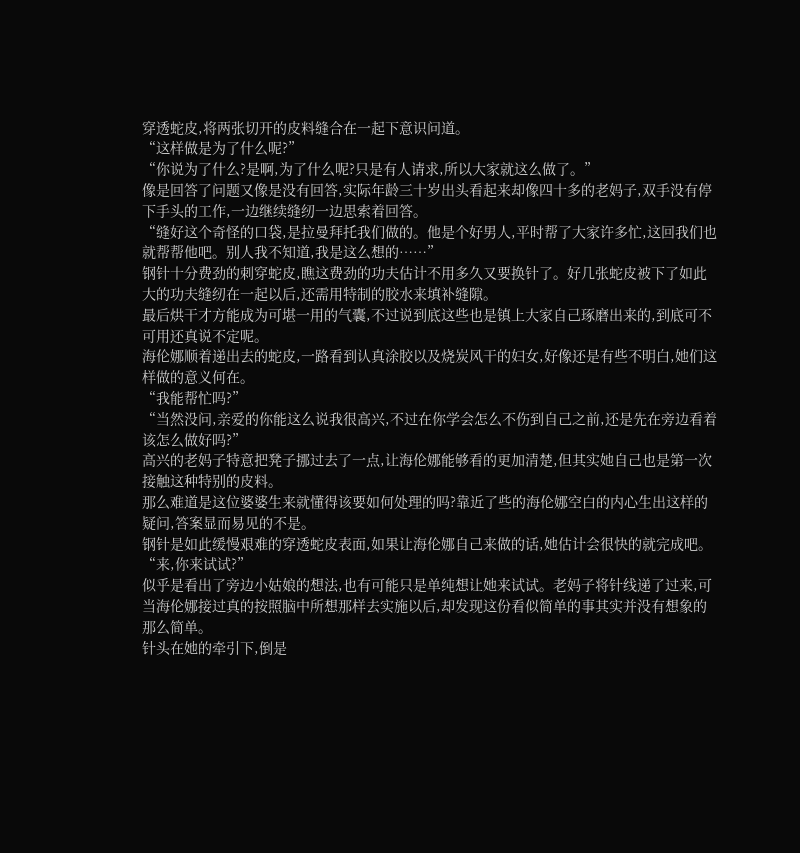穿透蛇皮,将两张切开的皮料缝合在一起下意识问道。
“这样做是为了什么呢?”
“你说为了什么?是啊,为了什么呢?只是有人请求,所以大家就这么做了。”
像是回答了问题又像是没有回答,实际年龄三十岁出头看起来却像四十多的老妈子,双手没有停下手头的工作,一边继续缝纫一边思索着回答。
“缝好这个奇怪的口袋,是拉曼拜托我们做的。他是个好男人,平时帮了大家许多忙,这回我们也就帮帮他吧。别人我不知道,我是这么想的……”
钢针十分费劲的刺穿蛇皮,瞧这费劲的功夫估计不用多久又要换针了。好几张蛇皮被下了如此大的功夫缝纫在一起以后,还需用特制的胶水来填补缝隙。
最后烘干才方能成为可堪一用的气囊,不过说到底这些也是镇上大家自己琢磨出来的,到底可不可用还真说不定呢。
海伦娜顺着递出去的蛇皮,一路看到认真涂胶以及烧炭风干的妇女,好像还是有些不明白,她们这样做的意义何在。
“我能帮忙吗?”
“当然没问,亲爱的你能这么说我很高兴,不过在你学会怎么不伤到自己之前,还是先在旁边看着该怎么做好吗?”
高兴的老妈子特意把凳子挪过去了一点,让海伦娜能够看的更加清楚,但其实她自己也是第一次接触这种特别的皮料。
那么难道是这位婆婆生来就懂得该要如何处理的吗?靠近了些的海伦娜空白的内心生出这样的疑问,答案显而易见的不是。
钢针是如此缓慢艰难的穿透蛇皮表面,如果让海伦娜自己来做的话,她估计会很快的就完成吧。
“来,你来试试?”
似乎是看出了旁边小姑娘的想法,也有可能只是单纯想让她来试试。老妈子将针线递了过来,可当海伦娜接过真的按照脑中所想那样去实施以后,却发现这份看似简单的事其实并没有想象的那么简单。
针头在她的牵引下,倒是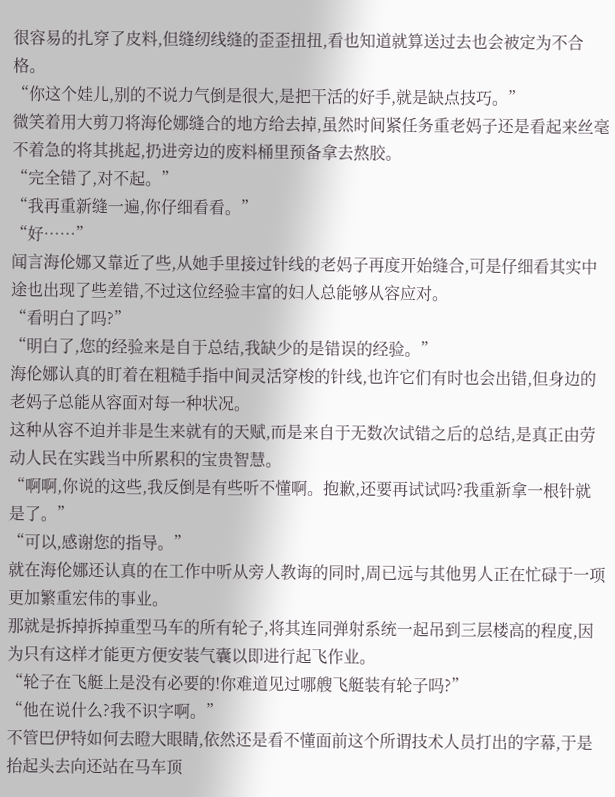很容易的扎穿了皮料,但缝纫线缝的歪歪扭扭,看也知道就算送过去也会被定为不合格。
“你这个娃儿,别的不说力气倒是很大,是把干活的好手,就是缺点技巧。”
微笑着用大剪刀将海伦娜缝合的地方给去掉,虽然时间紧任务重老妈子还是看起来丝毫不着急的将其挑起,扔进旁边的废料桶里预备拿去熬胶。
“完全错了,对不起。”
“我再重新缝一遍,你仔细看看。”
“好……”
闻言海伦娜又靠近了些,从她手里接过针线的老妈子再度开始缝合,可是仔细看其实中途也出现了些差错,不过这位经验丰富的妇人总能够从容应对。
“看明白了吗?”
“明白了,您的经验来是自于总结,我缺少的是错误的经验。”
海伦娜认真的盯着在粗糙手指中间灵活穿梭的针线,也许它们有时也会出错,但身边的老妈子总能从容面对每一种状况。
这种从容不迫并非是生来就有的天赋,而是来自于无数次试错之后的总结,是真正由劳动人民在实践当中所累积的宝贵智慧。
“啊啊,你说的这些,我反倒是有些听不懂啊。抱歉,还要再试试吗?我重新拿一根针就是了。”
“可以,感谢您的指导。”
就在海伦娜还认真的在工作中听从旁人教诲的同时,周已远与其他男人正在忙碌于一项更加繁重宏伟的事业。
那就是拆掉拆掉重型马车的所有轮子,将其连同弹射系统一起吊到三层楼高的程度,因为只有这样才能更方便安装气囊以即进行起飞作业。
“轮子在飞艇上是没有必要的!你难道见过哪艘飞艇装有轮子吗?”
“他在说什么?我不识字啊。”
不管巴伊特如何去瞪大眼睛,依然还是看不懂面前这个所谓技术人员打出的字幕,于是抬起头去向还站在马车顶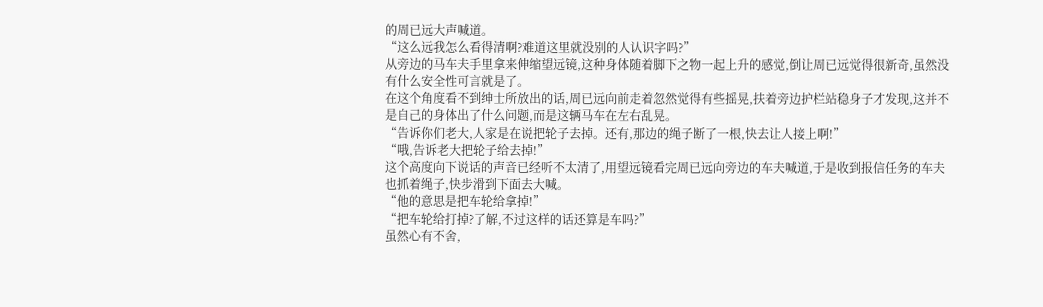的周已远大声喊道。
“这么远我怎么看得清啊?难道这里就没别的人认识字吗?”
从旁边的马车夫手里拿来伸缩望远镜,这种身体随着脚下之物一起上升的感觉,倒让周已远觉得很新奇,虽然没有什么安全性可言就是了。
在这个角度看不到绅士所放出的话,周已远向前走着忽然觉得有些摇晃,扶着旁边护栏站稳身子才发现,这并不是自己的身体出了什么问题,而是这辆马车在左右乱晃。
“告诉你们老大,人家是在说把轮子去掉。还有,那边的绳子断了一根,快去让人接上啊!”
“哦,告诉老大把轮子给去掉!”
这个高度向下说话的声音已经听不太清了,用望远镜看完周已远向旁边的车夫喊道,于是收到报信任务的车夫也抓着绳子,快步滑到下面去大喊。
“他的意思是把车轮给拿掉!”
“把车轮给打掉?了解,不过这样的话还算是车吗?”
虽然心有不舍,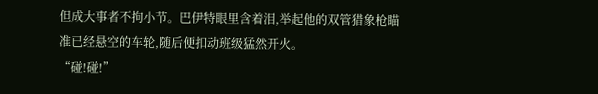但成大事者不拘小节。巴伊特眼里含着泪,举起他的双管猎象枪瞄准已经悬空的车轮,随后便扣动班级猛然开火。
“碰!碰!”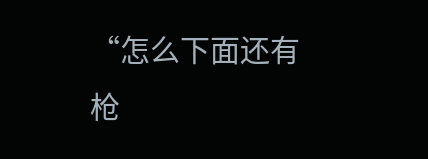“怎么下面还有枪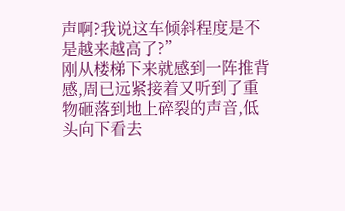声啊?我说这车倾斜程度是不是越来越高了?”
刚从楼梯下来就感到一阵推背感,周已远紧接着又听到了重物砸落到地上碎裂的声音,低头向下看去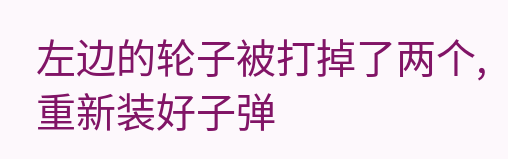左边的轮子被打掉了两个,重新装好子弹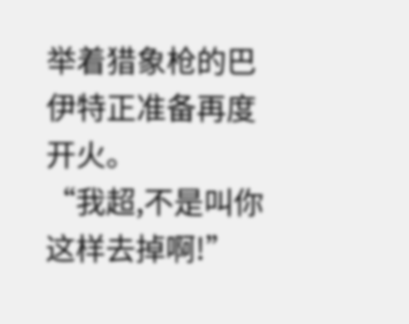举着猎象枪的巴伊特正准备再度开火。
“我超,不是叫你这样去掉啊!”